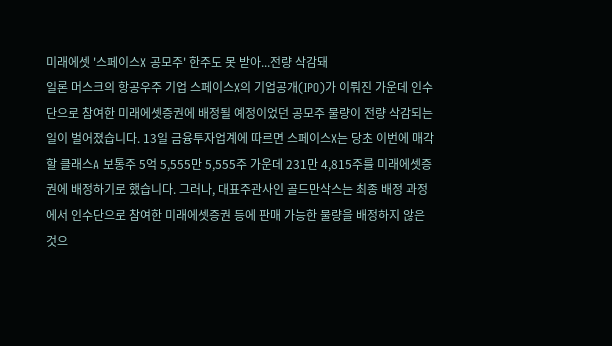미래에셋 '스페이스X 공모주' 한주도 못 받아...전량 삭감돼
일론 머스크의 항공우주 기업 스페이스X의 기업공개(IPO)가 이뤄진 가운데 인수단으로 참여한 미래에셋증권에 배정될 예정이었던 공모주 물량이 전량 삭감되는 일이 벌어졌습니다. 13일 금융투자업계에 따르면 스페이스X는 당초 이번에 매각할 클래스A 보통주 5억 5,555만 5,555주 가운데 231만 4,815주를 미래에셋증권에 배정하기로 했습니다. 그러나, 대표주관사인 골드만삭스는 최종 배정 과정에서 인수단으로 참여한 미래에셋증권 등에 판매 가능한 물량을 배정하지 않은 것으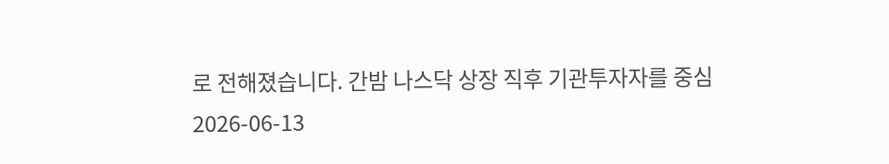로 전해졌습니다. 간밤 나스닥 상장 직후 기관투자자를 중심
2026-06-13